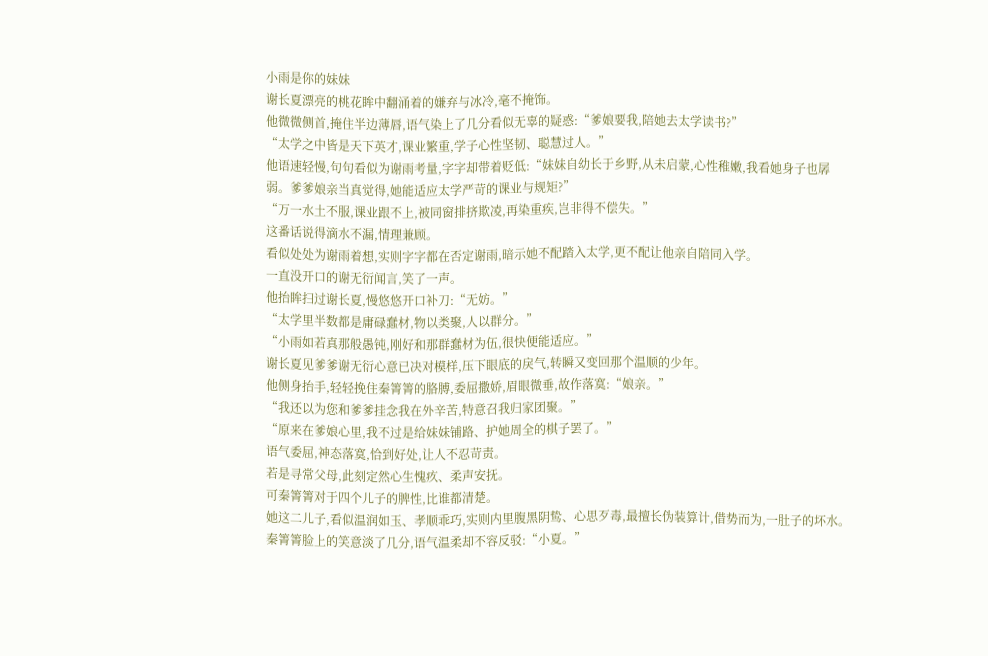小雨是你的妹妹
谢长夏漂亮的桃花眸中翻涌着的嫌弃与冰冷,毫不掩饰。
他微微侧首,掩住半边薄唇,语气染上了几分看似无辜的疑惑:“爹娘要我,陪她去太学读书?”
“太学之中皆是天下英才,课业繁重,学子心性坚韧、聪慧过人。”
他语速轻慢,句句看似为谢雨考量,字字却带着贬低:“妹妹自幼长于乡野,从未启蒙,心性稚嫩,我看她身子也孱弱。爹爹娘亲当真觉得,她能适应太学严苛的课业与规矩?”
“万一水土不服,课业跟不上,被同窗排挤欺凌,再染重疾,岂非得不偿失。”
这番话说得滴水不漏,情理兼顾。
看似处处为谢雨着想,实则字字都在否定谢雨,暗示她不配踏入太学,更不配让他亲自陪同入学。
一直没开口的谢无衍闻言,笑了一声。
他抬眸扫过谢长夏,慢悠悠开口补刀:“无妨。”
“太学里半数都是庸碌蠢材,物以类聚,人以群分。”
“小雨如若真那般愚钝,刚好和那群蠢材为伍,很快便能适应。”
谢长夏见爹爹谢无衍心意已决对模样,压下眼底的戾气,转瞬又变回那个温顺的少年。
他侧身抬手,轻轻挽住秦箐箐的胳膊,委屈撒娇,眉眼微垂,故作落寞:“娘亲。”
“我还以为您和爹爹挂念我在外辛苦,特意召我归家团聚。”
“原来在爹娘心里,我不过是给妹妹铺路、护她周全的棋子罢了。”
语气委屈,神态落寞,恰到好处,让人不忍苛责。
若是寻常父母,此刻定然心生愧疚、柔声安抚。
可秦箐箐对于四个儿子的脾性,比谁都清楚。
她这二儿子,看似温润如玉、孝顺乖巧,实则内里腹黑阴鸷、心思歹毒,最擅长伪装算计,借势而为,一肚子的坏水。
秦箐箐脸上的笑意淡了几分,语气温柔却不容反驳:“小夏。”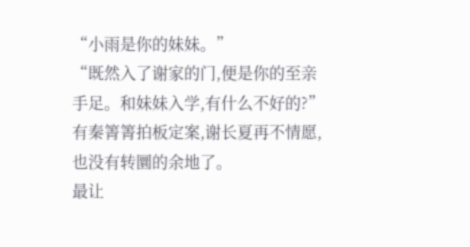“小雨是你的妹妹。”
“既然入了谢家的门,便是你的至亲手足。和妹妹入学,有什么不好的?”
有秦箐箐拍板定案,谢长夏再不情愿,也没有转圜的余地了。
最让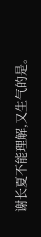谢长夏不能理解,又生气的是。